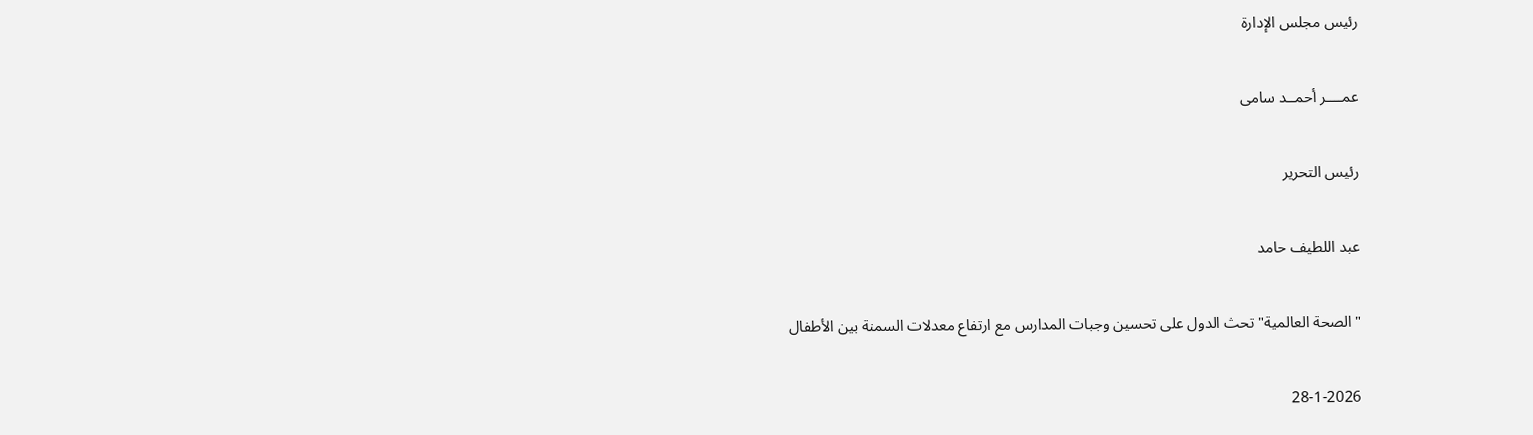رئيس مجلس الإدارة

عمــــر أحمــد سامى

رئيس التحرير

عبد اللطيف حامد

"الصحة العالمية" تحث الدول على تحسين وجبات المدارس مع ارتفاع معدلات السمنة بين الأطفال

28-1-2026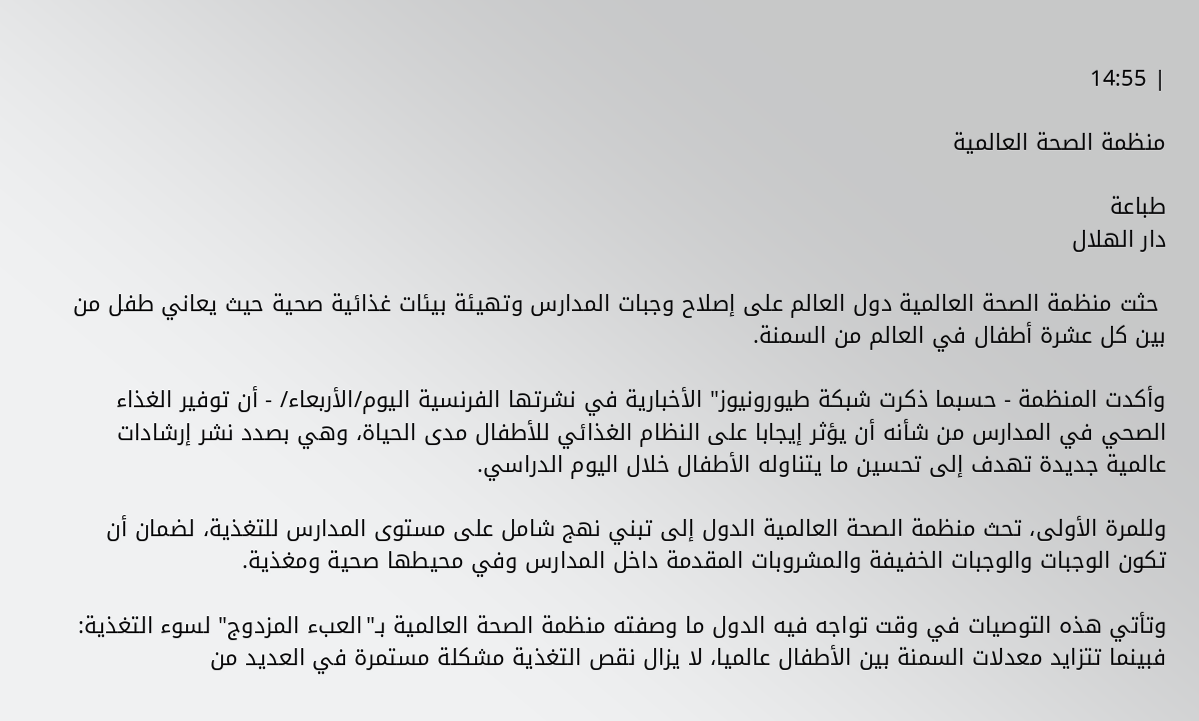| 14:55

منظمة الصحة العالمية

طباعة
دار الهلال

 حثت منظمة الصحة العالمية دول العالم على إصلاح وجبات المدارس وتهيئة بيئات غذائية صحية حيث يعاني طفل من بين كل عشرة أطفال في العالم من السمنة.

وأكدت المنظمة - حسبما ذكرت شبكة طيورونيوز" الأخبارية في نشرتها الفرنسية اليوم/الأربعاء/ - أن توفير الغذاء الصحي في المدارس من شأنه أن يؤثر إيجابا على النظام الغذائي للأطفال مدى الحياة، وهي بصدد نشر إرشادات عالمية جديدة تهدف إلى تحسين ما يتناوله الأطفال خلال اليوم الدراسي.

وللمرة الأولى، تحث منظمة الصحة العالمية الدول إلى تبني نهج شامل على مستوى المدارس للتغذية، لضمان أن تكون الوجبات والوجبات الخفيفة والمشروبات المقدمة داخل المدارس وفي محيطها صحية ومغذية.

وتأتي هذه التوصيات في وقت تواجه فيه الدول ما وصفته منظمة الصحة العالمية بـ"العبء المزدوج" لسوء التغذية: فبينما تتزايد معدلات السمنة بين الأطفال عالميا، لا يزال نقص التغذية مشكلة مستمرة في العديد من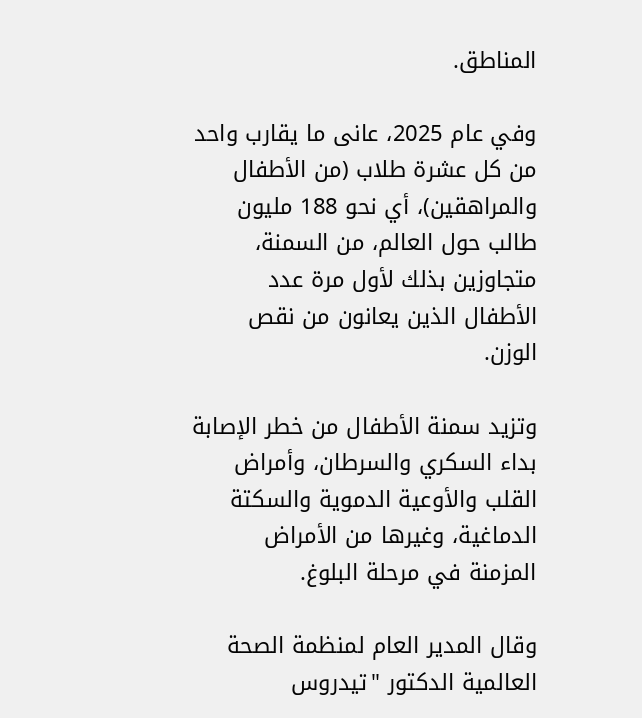المناطق.

وفي عام 2025، عانى ما يقارب واحد من كل عشرة طلاب (من الأطفال والمراهقين)، أي نحو 188 مليون طالب حول العالم، من السمنة، متجاوزين بذلك لأول مرة عدد الأطفال الذين يعانون من نقص الوزن.

وتزيد سمنة الأطفال من خطر الإصابة بداء السكري والسرطان، وأمراض القلب والأوعية الدموية والسكتة الدماغية، وغيرها من الأمراض المزمنة في مرحلة البلوغ.

وقال المدير العام لمنظمة الصحة العالمية الدكتور "تيدروس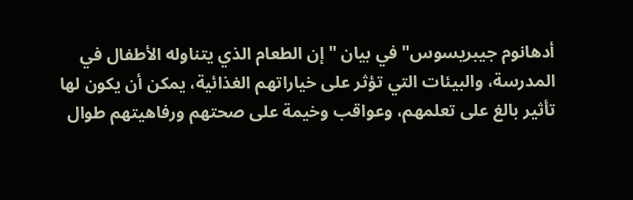أدهانوم جيبريسوس" في بيان "إن الطعام الذي يتناوله الأطفال في المدرسة، والبيئات التي تؤثر على خياراتهم الغذائية، يمكن أن يكون لها تأثير بالغ على تعلمهم، وعواقب وخيمة على صحتهم ورفاهيتهم طوال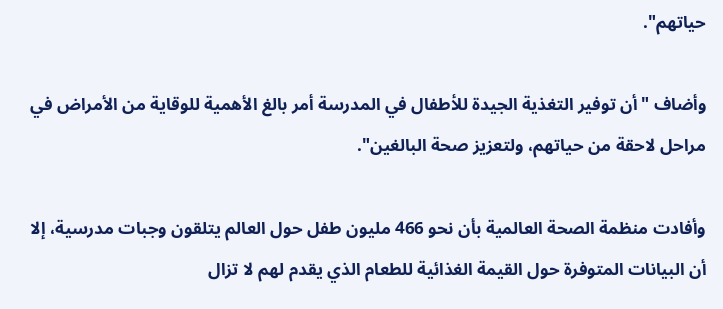حياتهم".

وأضاف "أن توفير التغذية الجيدة للأطفال في المدرسة أمر بالغ الأهمية للوقاية من الأمراض في مراحل لاحقة من حياتهم، ولتعزيز صحة البالغين".

وأفادت منظمة الصحة العالمية بأن نحو 466 مليون طفل حول العالم يتلقون وجبات مدرسية، إلا أن البيانات المتوفرة حول القيمة الغذائية للطعام الذي يقدم لهم لا تزال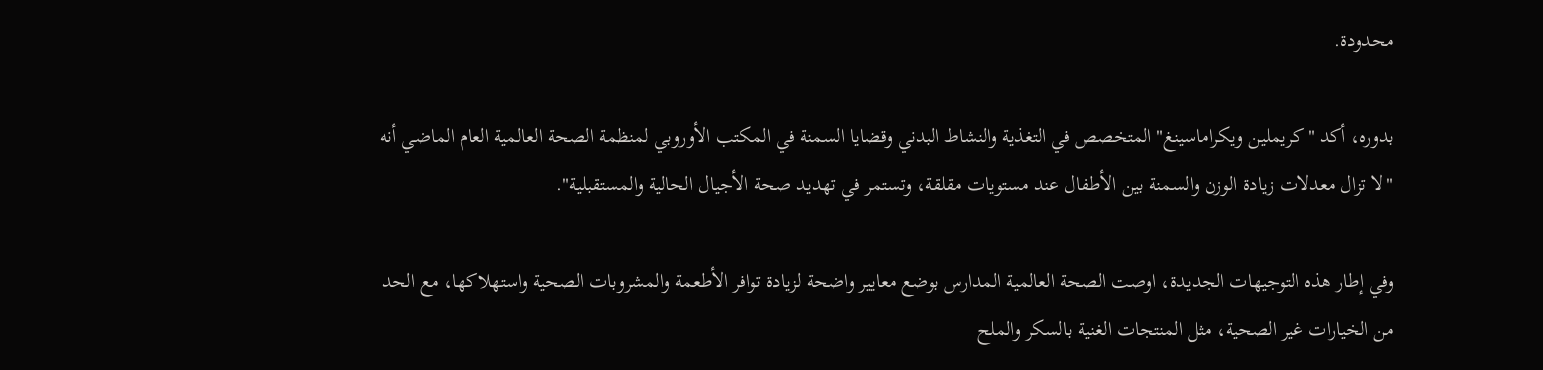محدودة.

بدوره، أكد "كريملين ويكراماسينغ" المتخصص في التغذية والنشاط البدني وقضايا السمنة في المكتب الأوروبي لمنظمة الصحة العالمية العام الماضي أنه "لا تزال معدلات زيادة الوزن والسمنة بين الأطفال عند مستويات مقلقة، وتستمر في تهديد صحة الأجيال الحالية والمستقبلية".

وفي إطار هذه التوجيهات الجديدة، اوصت الصحة العالمية المدارس بوضع معايير واضحة لزيادة توافر الأطعمة والمشروبات الصحية واستهلاكها، مع الحد من الخيارات غير الصحية، مثل المنتجات الغنية بالسكر والملح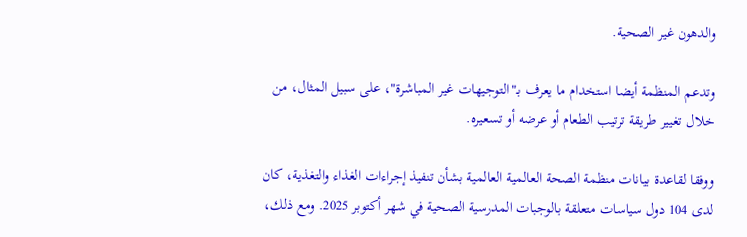والدهون غير الصحية.

وتدعم المنظمة أيضا استخدام ما يعرف بـ"التوجيهات غير المباشرة"، على سبيل المثال، من خلال تغيير طريقة ترتيب الطعام أو عرضه أو تسعيره.

ووفقا لقاعدة بيانات منظمة الصحة العالمية العالمية بشأن تنفيذ إجراءات الغذاء والتغذية، كان لدى 104 دول سياسات متعلقة بالوجبات المدرسية الصحية في شهر أكتوبر 2025. ومع ذلك،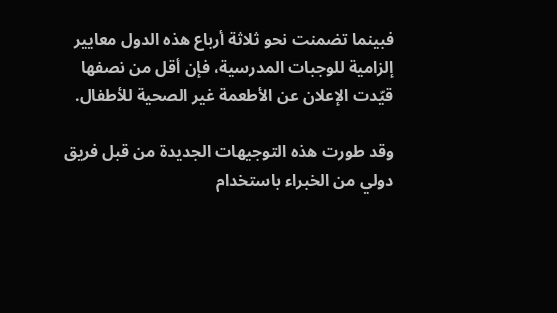فبينما تضمنت نحو ثلاثة أرباع هذه الدول معايير إلزامية للوجبات المدرسية، فإن أقل من نصفها قيّدت الإعلان عن الأطعمة غير الصحية للأطفال.

وقد طورت هذه التوجيهات الجديدة من قبل فريق دولي من الخبراء باستخدام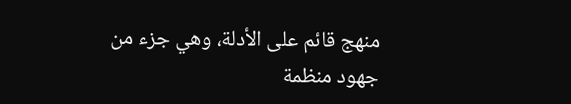منهج قائم على الأدلة، وهي جزء من جهود منظمة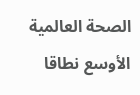الصحة العالمية الأوسع نطاقا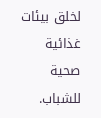لخلق بيئات غذائية صحية للشباب.